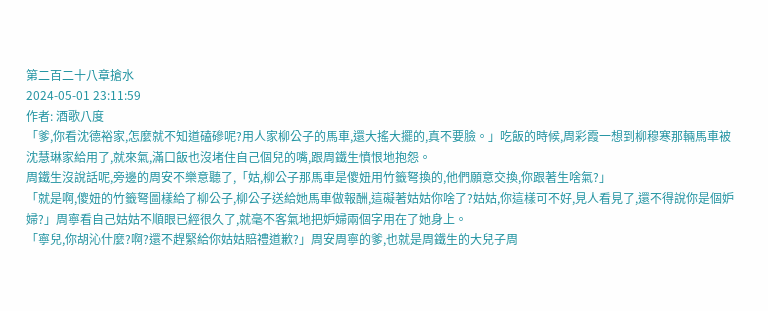第二百二十八章搶水
2024-05-01 23:11:59
作者: 酒歌八度
「爹,你看沈德裕家,怎麼就不知道磕磣呢?用人家柳公子的馬車,還大搖大擺的,真不要臉。」吃飯的時候,周彩霞一想到柳穆寒那輛馬車被沈慧琳家給用了,就來氣,滿口飯也沒堵住自己個兒的嘴,跟周鐵生憤恨地抱怨。
周鐵生沒說話呢,旁邊的周安不樂意聽了,「姑,柳公子那馬車是傻妞用竹籤弩換的,他們願意交換,你跟著生啥氣?」
「就是啊,傻妞的竹籤弩圖樣給了柳公子,柳公子送給她馬車做報酬,這礙著姑姑你啥了?姑姑,你這樣可不好,見人看見了,還不得說你是個妒婦?」周寧看自己姑姑不順眼已經很久了,就毫不客氣地把妒婦兩個字用在了她身上。
「寧兒,你胡沁什麼?啊?還不趕緊給你姑姑賠禮道歉?」周安周寧的爹,也就是周鐵生的大兒子周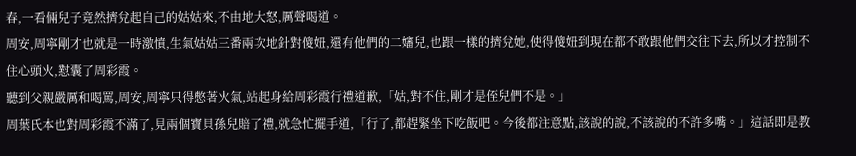春,一看倆兒子竟然擠兌起自己的姑姑來,不由地大怒,厲聲喝道。
周安,周寧剛才也就是一時激憤,生氣姑姑三番兩次地針對傻妞,還有他們的二嬸兒,也跟一樣的擠兌她,使得傻妞到現在都不敢跟他們交往下去,所以才控制不住心頭火,懟囊了周彩霞。
聽到父親嚴厲和喝罵,周安,周寧只得憋著火氣,站起身給周彩霞行禮道歉,「姑,對不住,剛才是侄兒們不是。」
周葉氏本也對周彩霞不滿了,見兩個寶貝孫兒賠了禮,就急忙擺手道,「行了,都趕緊坐下吃飯吧。今後都注意點,該說的說,不該說的不許多嘴。」這話即是教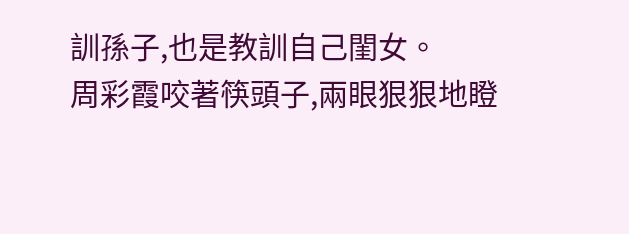訓孫子,也是教訓自己閨女。
周彩霞咬著筷頭子,兩眼狠狠地瞪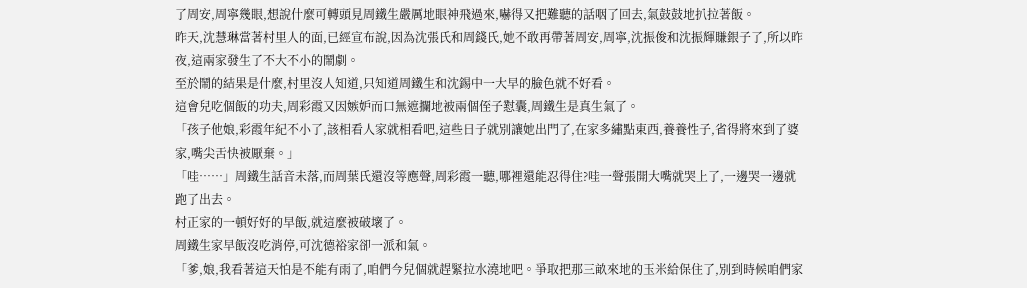了周安,周寧幾眼,想說什麼可轉頭見周鐵生嚴厲地眼神飛過來,嚇得又把難聽的話咽了回去,氣鼓鼓地扒拉著飯。
昨天,沈慧琳當著村里人的面,已經宣布說,因為沈張氏和周錢氏,她不敢再帶著周安,周寧,沈振俊和沈振輝賺銀子了,所以昨夜,這兩家發生了不大不小的鬧劇。
至於鬧的結果是什麼,村里沒人知道,只知道周鐵生和沈錫中一大早的臉色就不好看。
這會兒吃個飯的功夫,周彩霞又因嫉妒而口無遮攔地被兩個侄子懟囊,周鐵生是真生氣了。
「孩子他娘,彩霞年紀不小了,該相看人家就相看吧,這些日子就別讓她出門了,在家多繡點東西,養養性子,省得將來到了婆家,嘴尖舌快被厭棄。」
「哇……」周鐵生話音未落,而周葉氏還沒等應聲,周彩霞一聽,哪裡還能忍得住?哇一聲張開大嘴就哭上了,一邊哭一邊就跑了出去。
村正家的一頓好好的早飯,就這麼被破壞了。
周鐵生家早飯沒吃消停,可沈德裕家卻一派和氣。
「爹,娘,我看著這天怕是不能有雨了,咱們今兒個就趕緊拉水澆地吧。爭取把那三畝來地的玉米給保住了,別到時候咱們家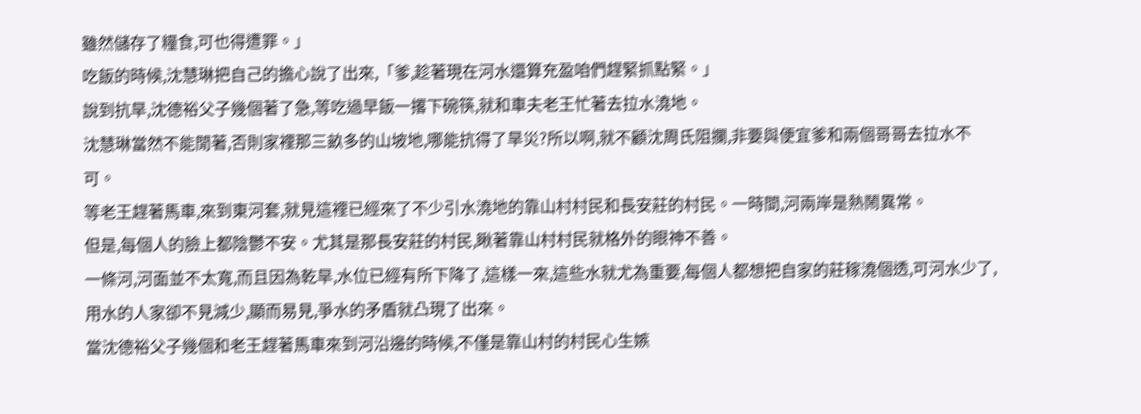雖然儲存了糧食,可也得遭罪。」
吃飯的時候,沈慧琳把自己的擔心說了出來,「爹,趁著現在河水還算充盈咱們趕緊抓點緊。」
說到抗旱,沈德裕父子幾個著了急,等吃過早飯一撂下碗筷,就和車夫老王忙著去拉水澆地。
沈慧琳當然不能閒著,否則家裡那三畝多的山坡地,哪能抗得了旱災?所以啊,就不顧沈周氏阻攔,非要與便宜爹和兩個哥哥去拉水不可。
等老王趕著馬車,來到東河套,就見這裡已經來了不少引水澆地的靠山村村民和長安莊的村民。一時間,河兩岸是熱鬧異常。
但是,每個人的臉上都陰鬱不安。尤其是那長安莊的村民,瞅著靠山村村民就格外的眼神不善。
一條河,河面並不太寬,而且因為乾旱,水位已經有所下降了,這樣一來,這些水就尤為重要,每個人都想把自家的莊稼澆個透,可河水少了,用水的人家卻不見減少,顯而易見,爭水的矛盾就凸現了出來。
當沈德裕父子幾個和老王趕著馬車來到河沿邊的時候,不僅是靠山村的村民心生嫉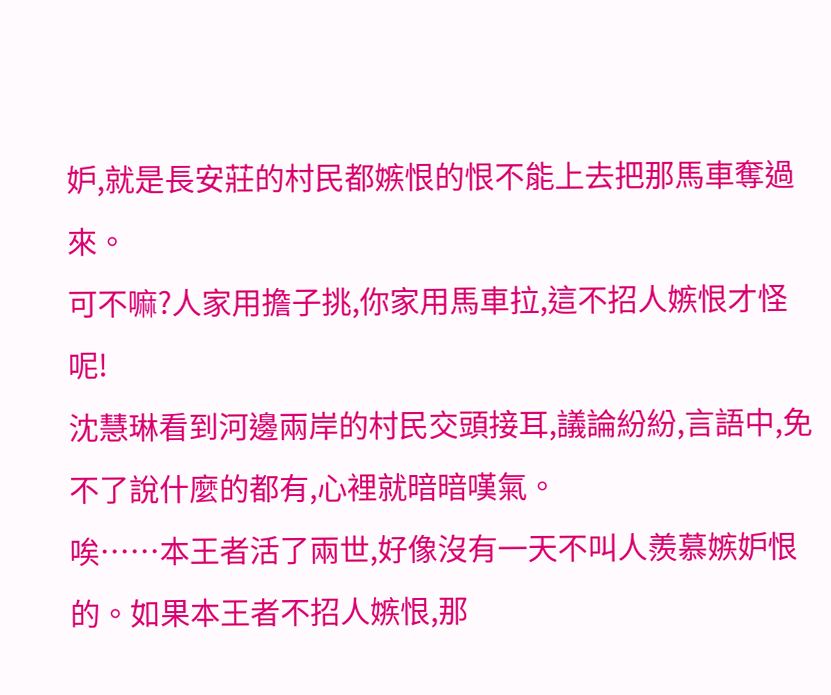妒,就是長安莊的村民都嫉恨的恨不能上去把那馬車奪過來。
可不嘛?人家用擔子挑,你家用馬車拉,這不招人嫉恨才怪呢!
沈慧琳看到河邊兩岸的村民交頭接耳,議論紛紛,言語中,免不了說什麼的都有,心裡就暗暗嘆氣。
唉……本王者活了兩世,好像沒有一天不叫人羨慕嫉妒恨的。如果本王者不招人嫉恨,那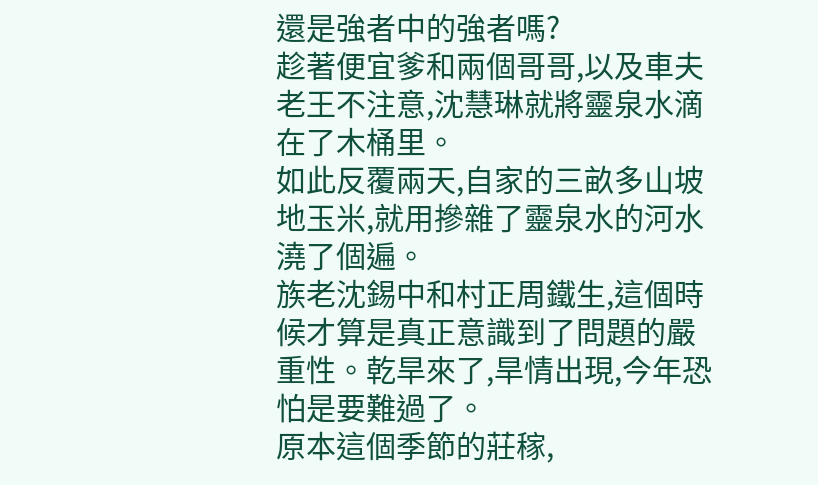還是強者中的強者嗎?
趁著便宜爹和兩個哥哥,以及車夫老王不注意,沈慧琳就將靈泉水滴在了木桶里。
如此反覆兩天,自家的三畝多山坡地玉米,就用摻雜了靈泉水的河水澆了個遍。
族老沈錫中和村正周鐵生,這個時候才算是真正意識到了問題的嚴重性。乾旱來了,旱情出現,今年恐怕是要難過了。
原本這個季節的莊稼,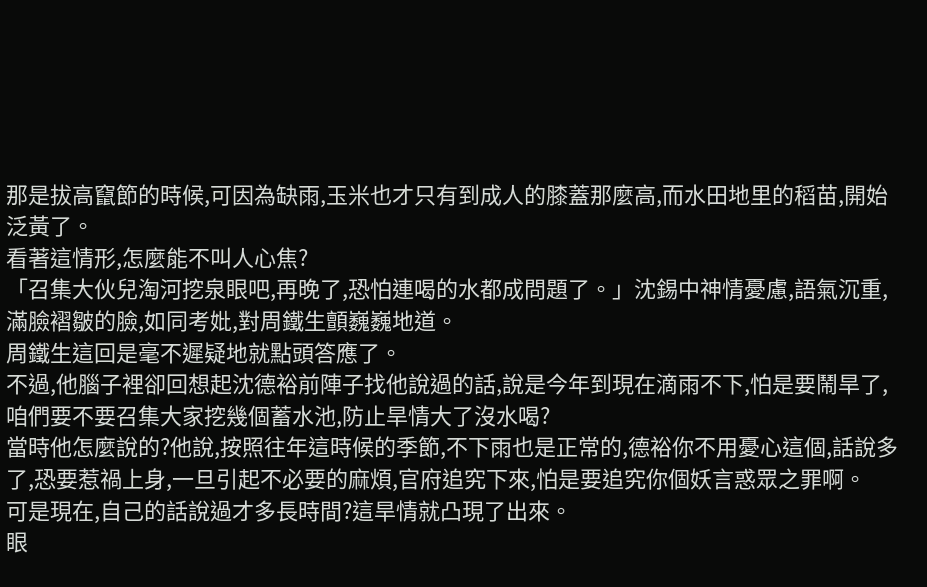那是拔高竄節的時候,可因為缺雨,玉米也才只有到成人的膝蓋那麼高,而水田地里的稻苗,開始泛黃了。
看著這情形,怎麼能不叫人心焦?
「召集大伙兒淘河挖泉眼吧,再晚了,恐怕連喝的水都成問題了。」沈錫中神情憂慮,語氣沉重,滿臉褶皺的臉,如同考妣,對周鐵生顫巍巍地道。
周鐵生這回是毫不遲疑地就點頭答應了。
不過,他腦子裡卻回想起沈德裕前陣子找他說過的話,說是今年到現在滴雨不下,怕是要鬧旱了,咱們要不要召集大家挖幾個蓄水池,防止旱情大了沒水喝?
當時他怎麼說的?他說,按照往年這時候的季節,不下雨也是正常的,德裕你不用憂心這個,話說多了,恐要惹禍上身,一旦引起不必要的麻煩,官府追究下來,怕是要追究你個妖言惑眾之罪啊。
可是現在,自己的話說過才多長時間?這旱情就凸現了出來。
眼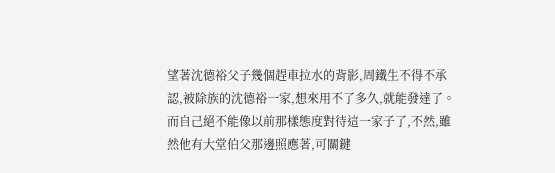望著沈德裕父子幾個趕車拉水的背影,周鐵生不得不承認,被除族的沈德裕一家,想來用不了多久,就能發達了。
而自己絕不能像以前那樣態度對待這一家子了,不然,雖然他有大堂伯父那邊照應著,可關鍵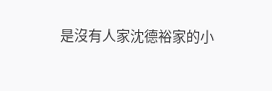是沒有人家沈德裕家的小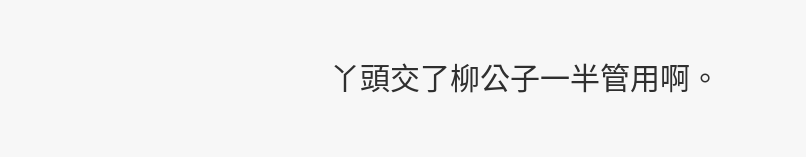丫頭交了柳公子一半管用啊。